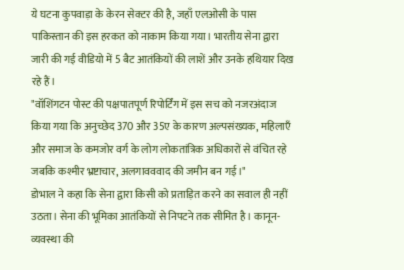ये घटना कुपवाड़ा के केरन सेक्टर की है, जहाँ एलओसी के पास पाकिस्तान की इस हरकत को नाकाम किया गया। भारतीय सेना द्वारा जारी की गई वीडियो में 5 बैट आतंकियों की लाशें और उनके हथियार दिख रहे हैं।
"वॉशिंगटन पोस्ट की पक्षपातपूर्ण रिपोर्टिंग में इस सच को नजरअंदाज किया गया कि अनुच्छेद 370 और 35ए के कारण अल्पसंख्यक, महिलाएँ और समाज के कमजोर वर्ग के लोग लोकतांत्रिक अधिकारों से वंचित रहे जबकि कश्मीर भ्रष्टाचार, अलगावववाद की जमीन बन गई।"
डोभाल ने कहा कि सेना द्वारा किसी को प्रताड़ित करने का सवाल ही नहीं उठता। सेना की भूमिका आतंकियों से निपटने तक सीमित है। कानून-व्यवस्था की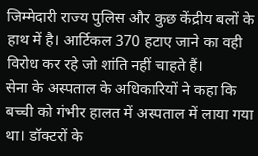जिम्मेदारी राज्य पुलिस और कुछ केंद्रीय बलों के हाथ में है। आर्टिकल 370 हटाए जाने का वही विरोध कर रहे जो शांति नहीं चाहते हैं।
सेना के अस्पताल के अधिकारियों ने कहा कि बच्ची को गंभीर हालत में अस्पताल में लाया गया था। डॉक्टरों के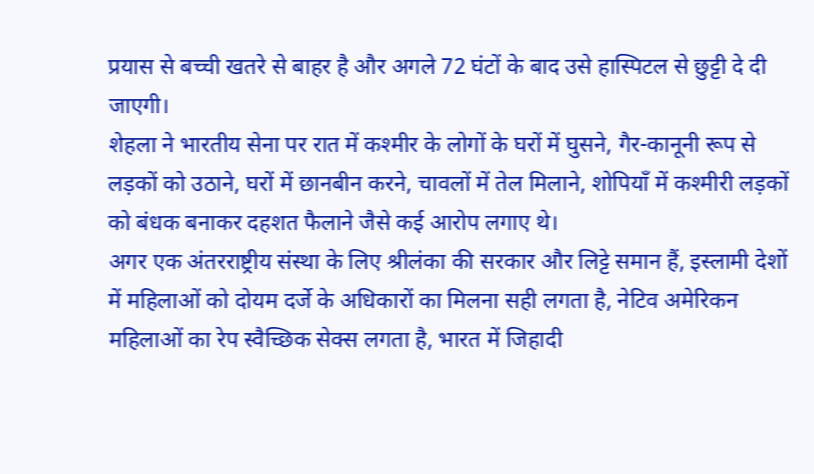प्रयास से बच्ची खतरे से बाहर है और अगले 72 घंटों के बाद उसे हास्पिटल से छुट्टी दे दी जाएगी।
शेहला ने भारतीय सेना पर रात में कश्मीर के लोगों के घरों में घुसने, गैर-कानूनी रूप से लड़कों को उठाने, घरों में छानबीन करने, चावलों में तेल मिलाने, शोपियाँ में कश्मीरी लड़कों को बंधक बनाकर दहशत फैलाने जैसे कई आरोप लगाए थे।
अगर एक अंतरराष्ट्रीय संस्था के लिए श्रीलंका की सरकार और लिट्टे समान हैं, इस्लामी देशों में महिलाओं को दोयम दर्जे के अधिकारों का मिलना सही लगता है, नेटिव अमेरिकन महिलाओं का रेप स्वैच्छिक सेक्स लगता है, भारत में जिहादी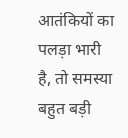आतंकियों का पलड़ा भारी है, तो समस्या बहुत बड़ी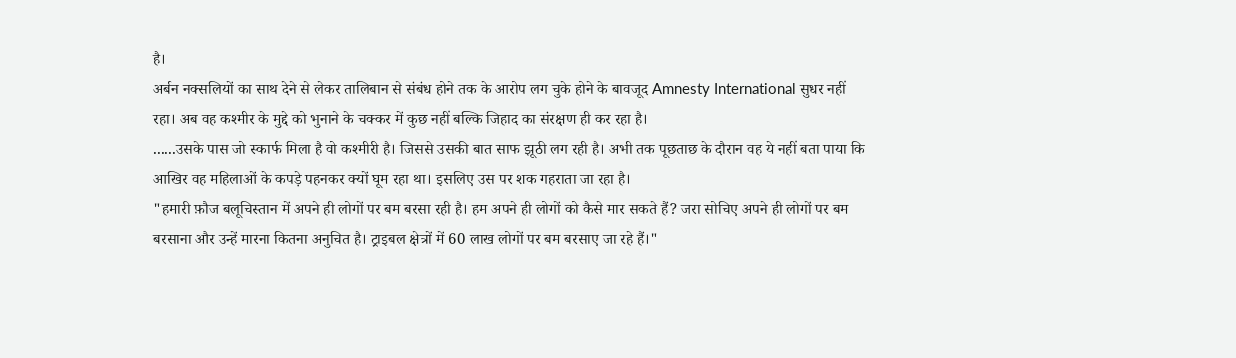है।
अर्बन नक्सलियों का साथ देने से लेकर तालिबान से संबंध होने तक के आरोप लग चुके होने के बावजूद Amnesty International सुधर नहीं रहा। अब वह कश्मीर के मुद्दे को भुनाने के चक्कर में कुछ नहीं बल्कि जिहाद का संरक्षण ही कर रहा है।
......उसके पास जो स्कार्फ मिला है वो कश्मीरी है। जिससे उसकी बात साफ झूठी लग रही है। अभी तक पूछताछ के दौरान वह ये नहीं बता पाया कि आखिर वह महिलाओं के कपड़े पहनकर क्यों घूम रहा था। इसलिए उस पर शक गहराता जा रहा है।
"हमारी फ़ौज बलूचिस्तान में अपने ही लोगों पर बम बरसा रही है। हम अपने ही लोगों को कैसे मार सकते हैं? जरा सोचिए अपने ही लोगों पर बम बरसाना और उन्हें मारना कितना अनुचित है। ट्राइबल क्षेत्रों में 60 लाख लोगों पर बम बरसाए जा रहे हैं।"